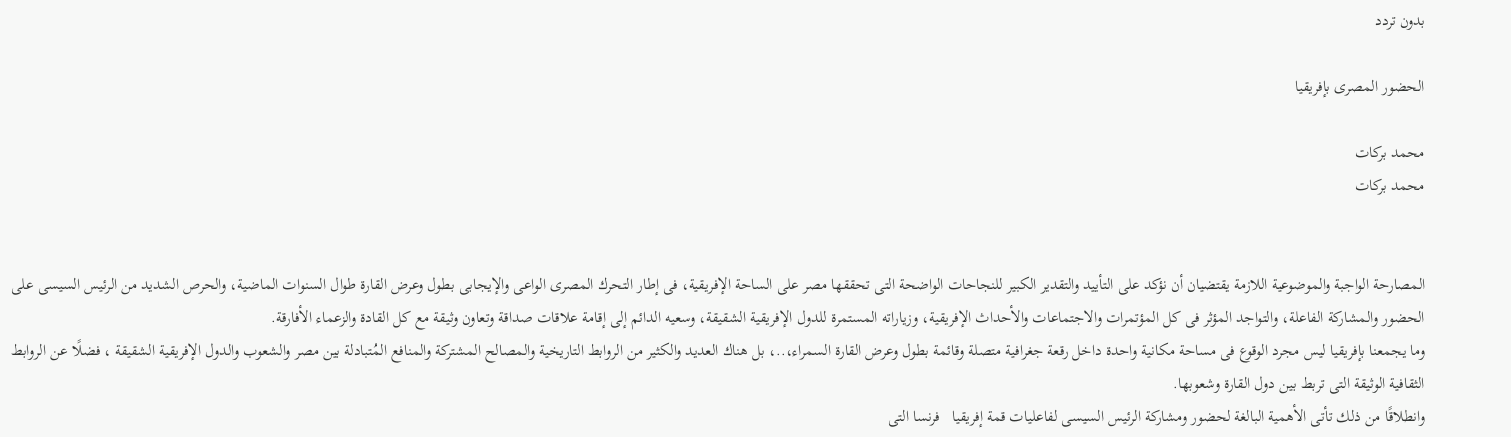بدون تردد

الحضور المصرى بإفريقيا

محمد بركات
محمد بركات


المصارحة الواجبة والموضوعية اللازمة يقتضيان أن نؤكد على التأييد والتقدير الكبير للنجاحات الواضحة التى تحققها مصر على الساحة الإفريقية، فى إطار التحرك المصرى الواعى والإيجابى بطول وعرض القارة طوال السنوات الماضية، والحرص الشديد من الرئيس السيسى على الحضور والمشاركة الفاعلة، والتواجد المؤثر فى كل المؤتمرات والاجتماعات والأحداث الإفريقية، وزياراته المستمرة للدول الإفريقية الشقيقة، وسعيه الدائم إلى إقامة علاقات صداقة وتعاون وثيقة مع كل القادة والزعماء الأفارقة.
وما يجمعنا بإفريقيا ليس مجرد الوقوع فى مساحة مكانية واحدة داخل رقعة جغرافية متصلة وقائمة بطول وعرض القارة السمراء،..، بل هناك العديد والكثير من الروابط التاريخية والمصالح المشتركة والمنافع المُتبادلة بين مصر والشعوب والدول الإفريقية الشقيقة ، فضلًا عن الروابط الثقافية الوثيقة التى تربط بين دول القارة وشعوبها.
وانطلاقًا من ذلك تأتى الأهمية البالغة لحضور ومشاركة الرئيس السيسى لفاعليات قمة إفريقيا   فرنسا التى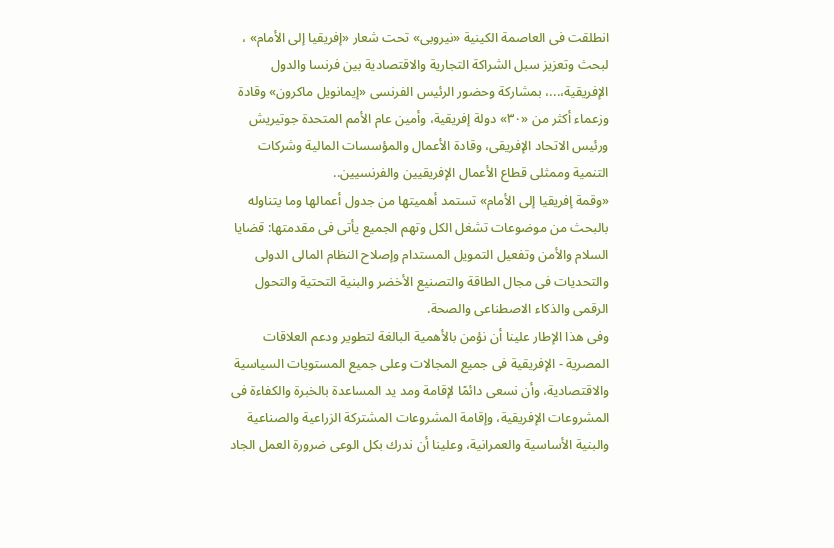انطلقت فى العاصمة الكينية «نيروبى» تحت شعار «إفريقيا إلى الأمام» ، لبحث وتعزيز سبل الشراكة التجارية والاقتصادية بين فرنسا والدول الإفريقية،...، بمشاركة وحضور الرئيس الفرنسى «إيمانويل ماكرون» وقادة وزعماء أكثر من «٣٠» دولة إفريقية، وأمين عام الأمم المتحدة جوتيريش ورئيس الاتحاد الإفريقى، وقادة الأعمال والمؤسسات المالية وشركات التنمية وممثلى قطاع الأعمال الإفريقيين والفرنسيين..
«وقمة إفريقيا إلى الأمام» تستمد أهميتها من جدول أعمالها وما يتناوله بالبحث من موضوعات تشغل الكل وتهم الجميع يأتى فى مقدمتها: قضايا السلام والأمن وتفعيل التمويل المستدام وإصلاح النظام المالى الدولى والتحديات فى مجال الطاقة والتصنيع الأخضر والبنية التحتية والتحول الرقمى والذكاء الاصطناعى والصحة.
وفى هذا الإطار علينا أن نؤمن بالأهمية البالغة لتطوير ودعم العلاقات المصرية - الإفريقية فى جميع المجالات وعلى جميع المستويات السياسية والاقتصادية، وأن نسعى دائمًا لإقامة ومد يد المساعدة بالخبرة والكفاءة فى المشروعات الإفريقية، وإقامة المشروعات المشتركة الزراعية والصناعية والبنية الأساسية والعمرانية، وعلينا أن ندرك بكل الوعى ضرورة العمل الجاد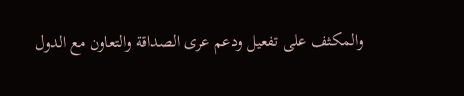والمكثف على تفعيل ودعم عرى الصداقة والتعاون مع الدول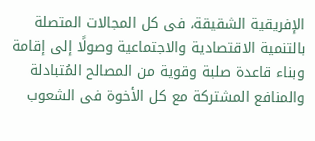الإفريقية الشقيقة، فى كل المجالات المتصلة بالتنمية الاقتصادية والاجتماعية وصولًا إلى إقامة وبناء قاعدة صلبة وقوية من المصالح المُتبادلة والمنافع المشتركة مع كل الأخوة فى الشعوب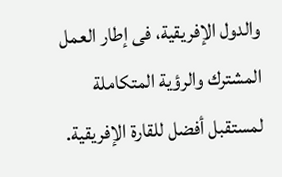والدول الإفريقية، فى إطار العمل المشترك والرؤية المتكاملة لمستقبل أفضل للقارة الإفريقية.